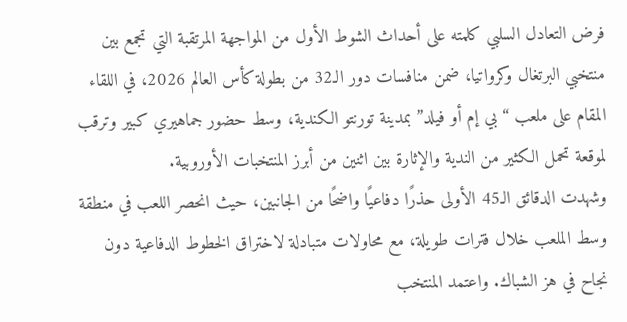فرض التعادل السلبي كلمته على أحداث الشوط الأول من المواجهة المرتقبة التي تجمع بين منتخبي البرتغال وكرواتيا، ضمن منافسات دور الـ32 من بطولة كأس العالم 2026، في اللقاء المقام على ملعب “بي إم أو فيلد” بمدينة تورنتو الكندية، وسط حضور جماهيري كبير وترقب لموقعة تحمل الكثير من الندية والإثارة بين اثنين من أبرز المنتخبات الأوروبية.
وشهدت الدقائق الـ45 الأولى حذرًا دفاعيًا واضحًا من الجانبين، حيث انحصر اللعب في منطقة وسط الملعب خلال فترات طويلة، مع محاولات متبادلة لاختراق الخطوط الدفاعية دون نجاح في هز الشباك. واعتمد المنتخب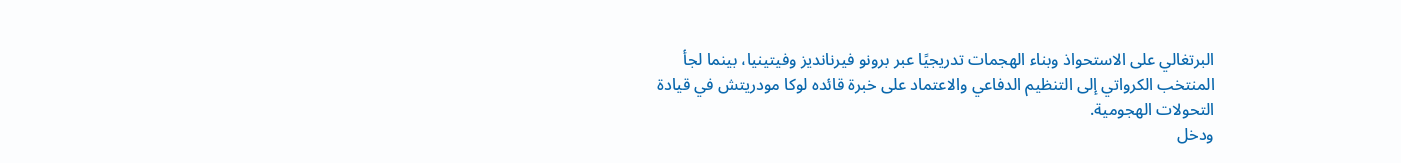البرتغالي على الاستحواذ وبناء الهجمات تدريجيًا عبر برونو فيرنانديز وفيتينيا، بينما لجأ المنتخب الكرواتي إلى التنظيم الدفاعي والاعتماد على خبرة قائده لوكا مودريتش في قيادة التحولات الهجومية.
ودخل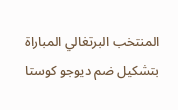المنتخب البرتغالي المباراة بتشكيل ضم ديوجو كوستا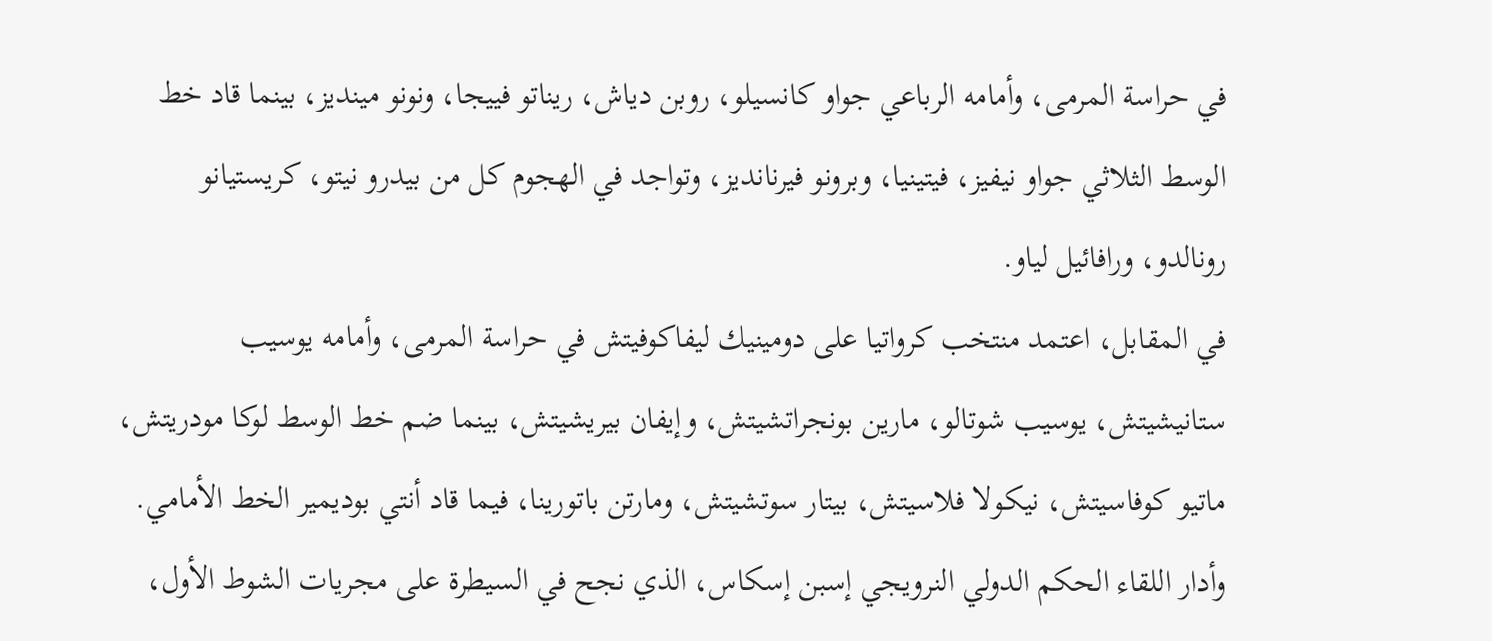في حراسة المرمى، وأمامه الرباعي جواو كانسيلو، روبن دياش، ريناتو فييجا، ونونو مينديز، بينما قاد خط الوسط الثلاثي جواو نيفيز، فيتينيا، وبرونو فيرنانديز، وتواجد في الهجوم كل من بيدرو نيتو، كريستيانو رونالدو، ورافائيل لياو.
في المقابل، اعتمد منتخب كرواتيا على دومينيك ليفاكوفيتش في حراسة المرمى، وأمامه يوسيب ستانيشيتش، يوسيب شوتالو، مارين بونجراتشيتش، وإيفان بيريشيتش، بينما ضم خط الوسط لوكا مودريتش، ماتيو كوفاسيتش، نيكولا فلاسيتش، بيتار سوتشيتش، ومارتن باتورينا، فيما قاد أنتي بوديمير الخط الأمامي.
وأدار اللقاء الحكم الدولي النرويجي إسبن إسكاس، الذي نجح في السيطرة على مجريات الشوط الأول،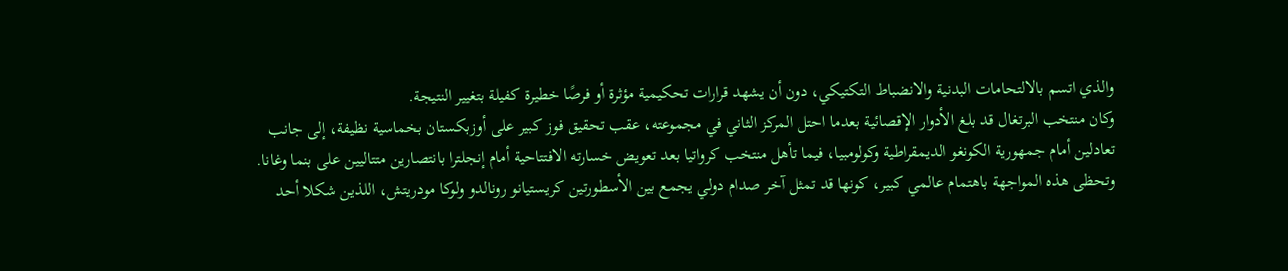والذي اتسم بالالتحامات البدنية والانضباط التكتيكي، دون أن يشهد قرارات تحكيمية مؤثرة أو فرصًا خطيرة كفيلة بتغيير النتيجة.
وكان منتخب البرتغال قد بلغ الأدوار الإقصائية بعدما احتل المركز الثاني في مجموعته، عقب تحقيق فوز كبير على أوزبكستان بخماسية نظيفة، إلى جانب تعادلين أمام جمهورية الكونغو الديمقراطية وكولومبيا، فيما تأهل منتخب كرواتيا بعد تعويض خسارته الافتتاحية أمام إنجلترا بانتصارين متتاليين على بنما وغانا.
وتحظى هذه المواجهة باهتمام عالمي كبير، كونها قد تمثل آخر صدام دولي يجمع بين الأسطورتين كريستيانو رونالدو ولوكا مودريتش، اللذين شكلا أحد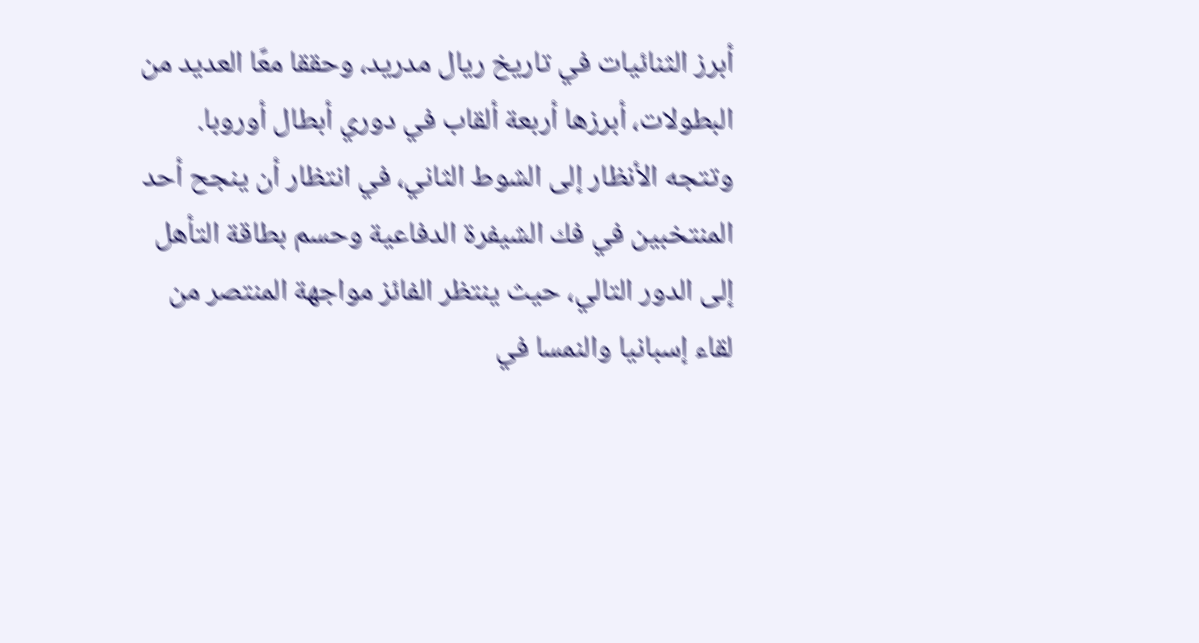أبرز الثنائيات في تاريخ ريال مدريد، وحققا معًا العديد من البطولات، أبرزها أربعة ألقاب في دوري أبطال أوروبا.
وتتجه الأنظار إلى الشوط الثاني، في انتظار أن ينجح أحد المنتخبين في فك الشيفرة الدفاعية وحسم بطاقة التأهل إلى الدور التالي، حيث ينتظر الفائز مواجهة المنتصر من لقاء إسبانيا والنمسا في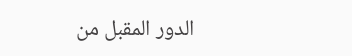الدور المقبل من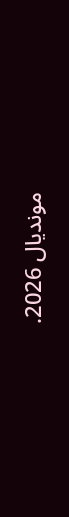مونديال 2026.